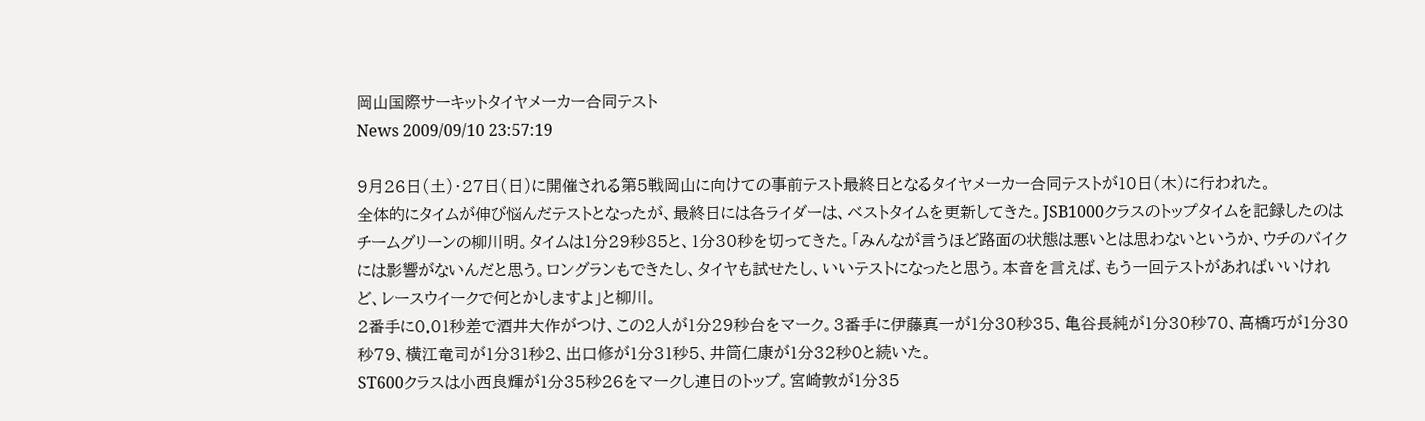岡山国際サーキットタイヤメーカー合同テスト
News 2009/09/10 23:57:19

9月26日(土)・27日(日)に開催される第5戦岡山に向けての事前テスト最終日となるタイヤメーカー合同テストが10日(木)に行われた。
全体的にタイムが伸び悩んだテストとなったが、最終日には各ライダーは、ベストタイムを更新してきた。JSB1000クラスのトップタイムを記録したのはチームグリーンの柳川明。タイムは1分29秒85と、1分30秒を切ってきた。「みんなが言うほど路面の状態は悪いとは思わないというか、ウチのバイクには影響がないんだと思う。ロングランもできたし、タイヤも試せたし、いいテストになったと思う。本音を言えば、もう一回テストがあればいいけれど、レースウイークで何とかしますよ」と柳川。
2番手に0.01秒差で酒井大作がつけ、この2人が1分29秒台をマーク。3番手に伊藤真一が1分30秒35、亀谷長純が1分30秒70、高橋巧が1分30秒79、横江竜司が1分31秒2、出口修が1分31秒5、井筒仁康が1分32秒0と続いた。
ST600クラスは小西良輝が1分35秒26をマークし連日のトップ。宮崎敦が1分35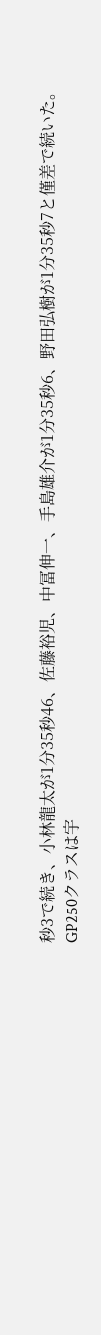秒3で続き、小林龍太が1分35秒46、佐藤裕児、中冨伸一、手島雄介が1分35秒6、野田弘樹が1分35秒7と僅差で続いた。
GP250クラスは宇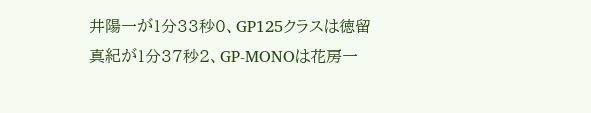井陽一が1分33秒0、GP125クラスは徳留真紀が1分37秒2、GP-MONOは花房一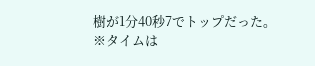樹が1分40秒7でトップだった。
※タイムは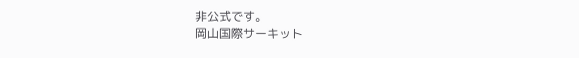非公式です。
岡山国際サーキット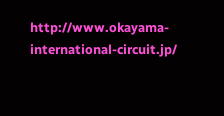http://www.okayama-international-circuit.jp/